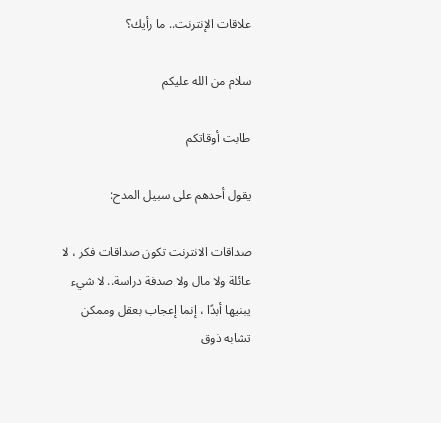علاقات الإنترنت.. ما رأيك؟

سلام من الله عليكم

طابت أوقاتكم

يقول أحدهم على سبيل المدح:

صداقات الانترنت تكون صداقات فكر ، لا عائلة ولا مال ولا صدفة دراسة.. لا شيء يبنيها أبدًا ، إنما إعجاب بعقل وممكن تشابه ذوق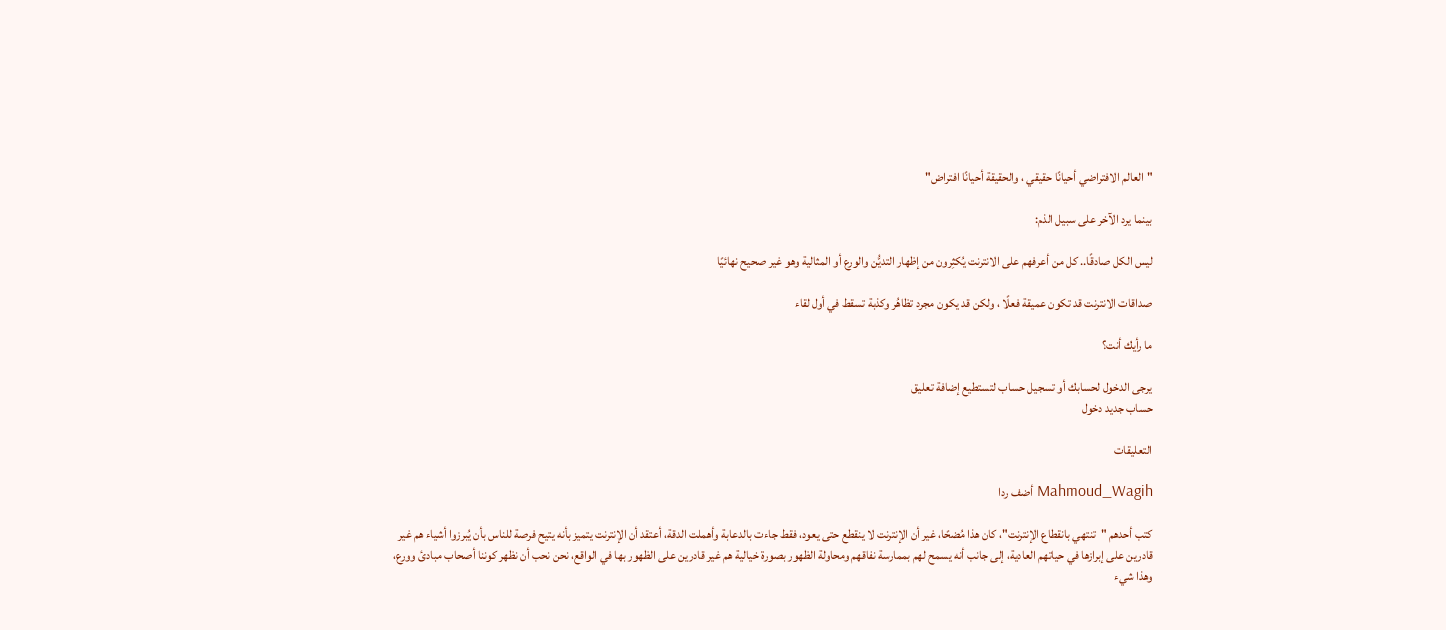"العالم الافتراضي أحيانًا حقيقي ، والحقيقة أحيانًا افتراض"

بينما يرد الآخر على سبيل الذم:

ليس الكل صادقًا.. كل من أعرفهم على الانترنت يُكثِرون من إظهار التديُّن والورع أو المثالية وهو غير صحيح نهائيًا

صداقات الانترنت قد تكون عميقة فعلًا ، ولكن قد يكون مجرد تظاهُر وكذبة تسقط في أول لقاء

ما رأيك أنت؟

يرجى الدخول لحسابك أو تسجيل حساب لتستطيع إضافة تعليق
حساب جديد دخول

التعليقات

Mahmoud_Wagih أضف ردا

كتب أحدهم "تنتهي بانقطاع الإنترنت"، كان هذا مُضحًا، غير أن الإنترنت لا ينقطع حتى يعود، فقط جاءت بالدعابة وأهملت الدقة، أعتقد أن الإنترنت يتميز بأنه يتيح فرصة للناس بأن يُبرزوا أشياء هم غير قادرين على إبرازها في حياتهم العادية، إلى جانب أنه يسمح لهم بممارسة نفاقهم ومحاولة الظهور بصورة خيالية هم غير قادرين على الظهور بها في الواقع، نحن نحب أن نظهر كوننا أصحاب مبادئ وورع، وهذا شيء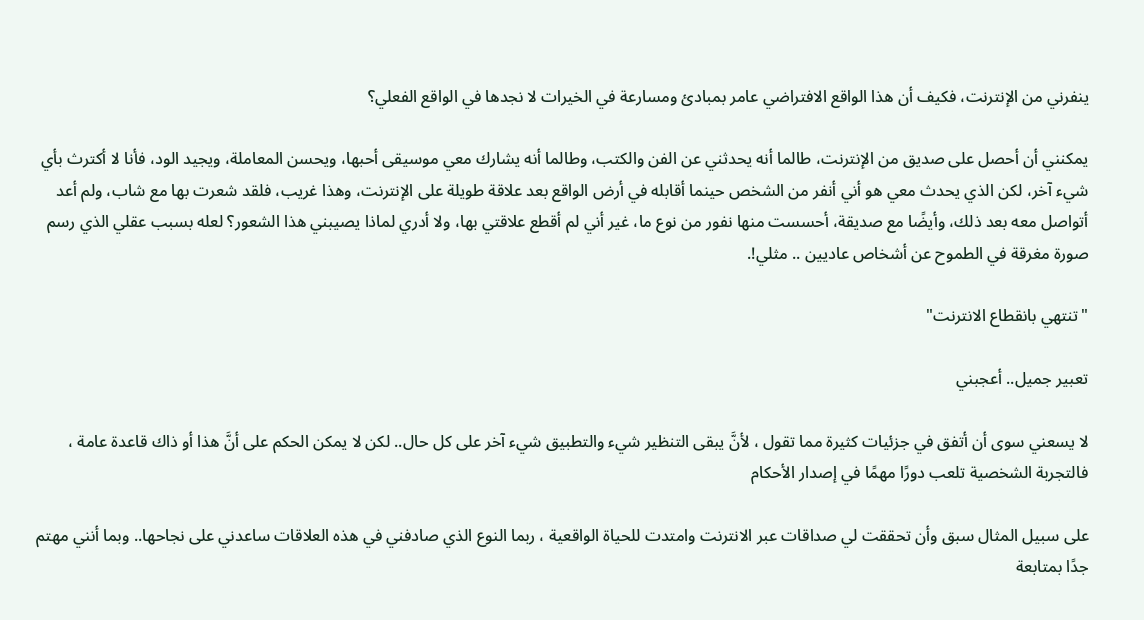ينفرني من الإنترنت، فكيف أن هذا الواقع الافتراضي عامر بمبادئ ومسارعة في الخيرات لا نجدها في الواقع الفعلي؟

يمكنني أن أحصل على صديق من الإنترنت، طالما أنه يحدثني عن الفن والكتب، وطالما أنه يشارك معي موسيقى أحبها، ويحسن المعاملة، ويجيد الود، فأنا لا أكترث بأي شيء آخر، لكن الذي يحدث معي هو أني أنفر من الشخص حينما أقابله في أرض الواقع بعد علاقة طويلة على الإنترنت، وهذا غريب، فلقد شعرت بها مع شاب، ولم أعد أتواصل معه بعد ذلك، وأيضًا مع صديقة، أحسست منها نفور من نوع ما، غير أني لم أقطع علاقتي بها، ولا أدري لماذا يصيبني هذا الشعور؟ لعله بسبب عقلي الذي رسم صورة مغرقة في الطموح عن أشخاص عاديين .. مثلي!.

"تنتهي بانقطاع الانترنت"

تعبير جميل.. أعجبني

لا يسعني سوى أن أتفق في جزئيات كثيرة مما تقول ، لأنَّ يبقى التنظير شيء والتطبيق شيء آخر على كل حال.. لكن لا يمكن الحكم على أنَّ هذا أو ذاك قاعدة عامة ، فالتجربة الشخصية تلعب دورًا مهمًا في إصدار الأحكام

على سبيل المثال سبق وأن تحققت لي صداقات عبر الانترنت وامتدت للحياة الواقعية ، ربما النوع الذي صادفني في هذه العلاقات ساعدني على نجاحها.. وبما أنني مهتم جدًا بمتابعة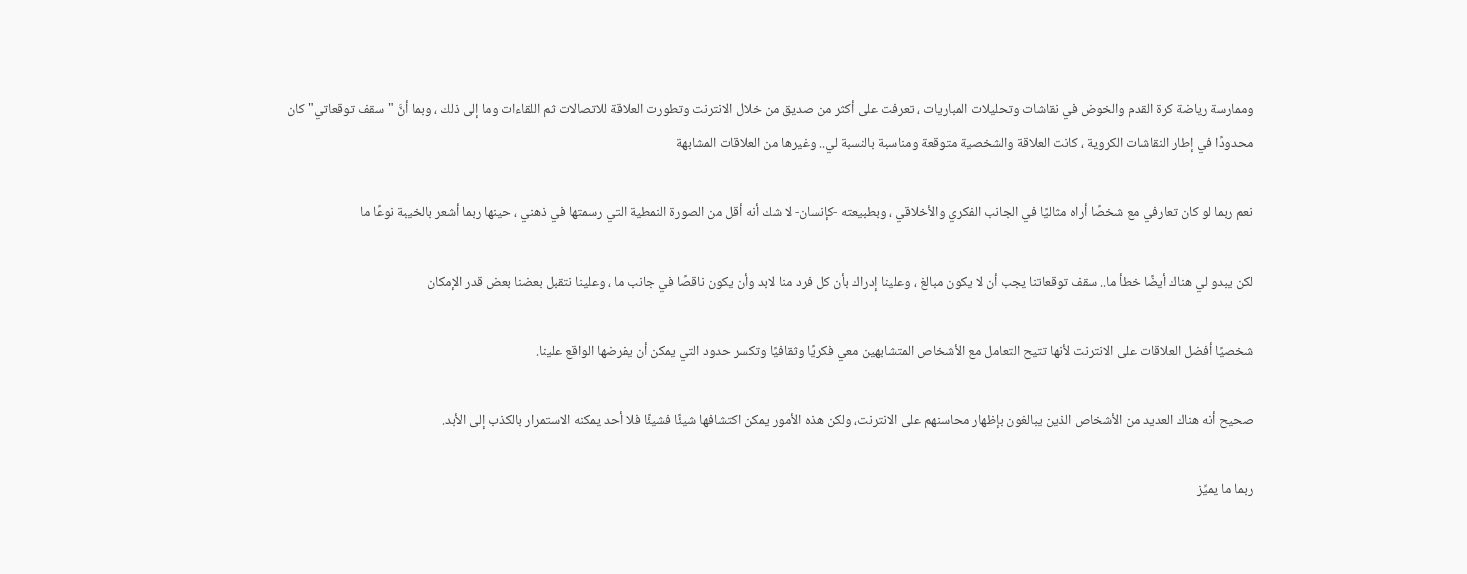وممارسة رياضة كرة القدم والخوض في نقاشات وتحليلات المباريات ، تعرفت على أكثر من صديق من خلال الانترنت وتطورت العلاقة للاتصالات ثم اللقاءات وما إلى ذلك ، وبما أنَّ "سقف توقعاتي" كان محدودًا في إطار النقاشات الكروية ، كانت العلاقة والشخصية متوقعة ومناسبة بالنسبة لي.. وغيرها من العلاقات المشابهة

نعم ربما لو كان تعارفي مع شخصًا أراه مثاليًا في الجانب الفكري والأخلاقي ، وبطبيعته -كإنسان- لا شك أنه أقل من الصورة النمطية التي رسمتها في ذهني ، حينها ربما أشعر بالخيبة نوعًا ما

لكن يبدو لي هناك أيضًا خطأ ما.. سقف توقعاتنا يجب أن لا يكون مبالغ ، وعلينا إدراك بأن كل فرد منا لابد وأن يكون ناقصًا في جانب ما ، وعلينا نتقبل بعضنا بعض قدر الإمكان

شخصيًا أفضل العلاقات على الانترنت لأنها تتيح التعامل مع الأشخاص المتشابهين معي فكريًا وثقافيًا وتكسر حدود التي يمكن أن يفرضها الواقع علينا.

صحيح أنه هناك العديد من الأشخاص الذين يبالغون بإظهار محاسنهم على الانترنت، ولكن هذه الأمور يمكن اكتشافها شيئًا فشيئًا فلا أحد يمكنه الاستمرار بالكذب إلى الأبد.

ربما ما يميِّز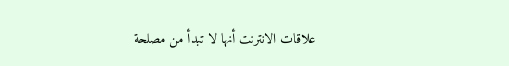علاقات الانترنت أنها لا تبدأ من مصلحة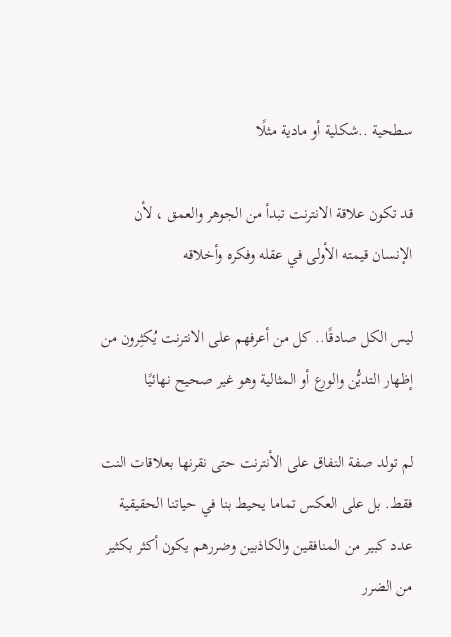سطحية ..شكلية أو مادية مثلًا

قد تكون علاقة الانترنت تبدأ من الجوهر والعمق ، لأن الإنسان قيمته الأولى في عقله وفكره وأخلاقه

ليس الكل صادقًا.. كل من أعرفهم على الانترنت يُكثِرون من إظهار التديُّن والورع أو المثالية وهو غير صحيح نهائيًا

لم تولد صفة النفاق على الأنترنت حتى نقرنها بعلاقات النت فقط. بل على العكس تماما يحيط بنا في حياتنا الحقيقية عدد كبير من المنافقين والكاذبين وضررهم يكون أكثر بكثير من الضرر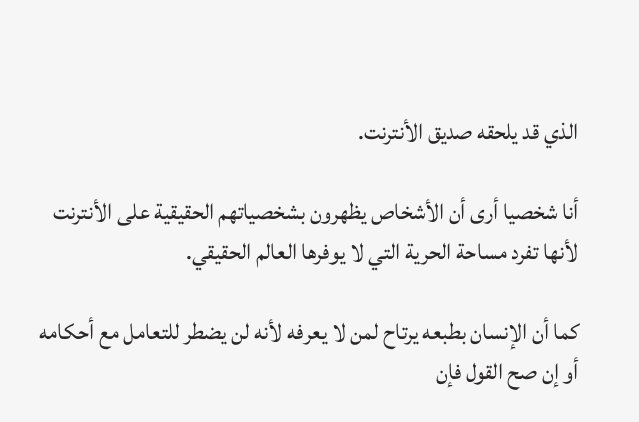الذي قد يلحقه صديق الأنترنت.

أنا شخصيا أرى أن الأشخاص يظهرون بشخصياتهم الحقيقية على الأنترنت لأنها تفرد مساحة الحرية التي لا يوفرها العالم الحقيقي.

كما أن الإنسان بطبعه يرتاح لمن لا يعرفه لأنه لن يضطر للتعامل مع أحكامه أو إن صح القول فإن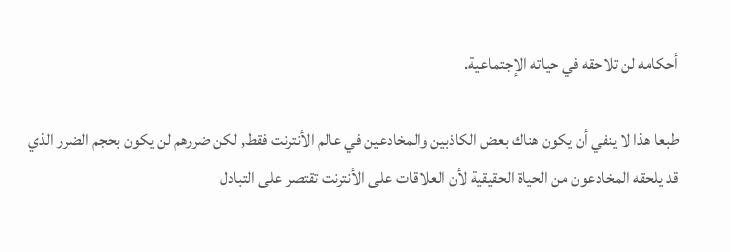أحكامه لن تلاحقه في حياته الإجتماعية.

طبعا هذا لا ينفي أن يكون هناك بعض الكاذبين والمخادعين في عالم الأنترنت فقط, لكن ضررهم لن يكون بحجم الضرر الذي قد يلحقه المخادعون من الحياة الحقيقية لأن العلاقات على الأنترنت تقتصر على التبادل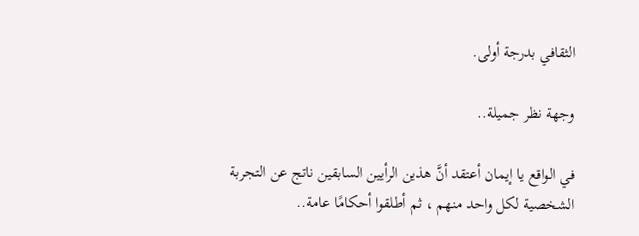الثقافي بدرجة أولى.

وجهة نظر جميلة..

في الواقع يا إيمان أعتقد أنَّ هذين الرأيين السابقين ناتج عن التجربة الشخصية لكل واحد منهم ، ثم أطلقوا أحكامًا عامة..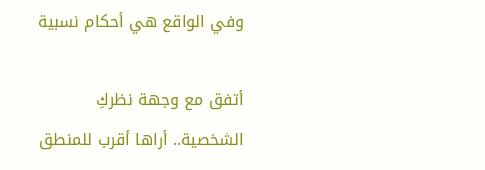وفي الواقع هي أحكام نسبية

أتفق مع وجهة نظركِ الشخصية.. أراها أقرب للمنطق